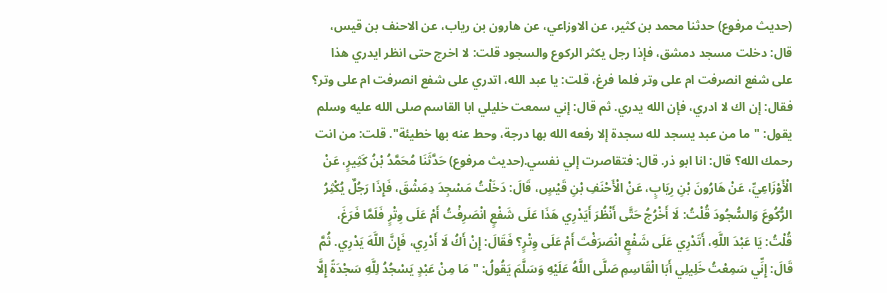(حديث مرفوع) حدثنا محمد بن كثير، عن الاوزاعي، عن هارون بن رياب، عن الاحنف بن قيس، قال: دخلت مسجد دمشق، فإذا رجل يكثر الركوع والسجود قلت: لا اخرج حتى انظر ايدري هذا على شفع انصرفت ام على وتر فلما فرغ، قلت: يا عبد الله، اتدري على شفع انصرفت ام على وتر؟ فقال: إن اك لا ادري، فإن الله يدري. ثم قال: إني سمعت خليلي ابا القاسم صلى الله عليه وسلم يقول: "ما من عبد يسجد لله سجدة إلا رفعه الله بها درجة، وحط عنه بها خطيئة". قلت: من انت رحمك الله؟ قال: انا ابو ذر. قال: فتقاصرت إلي نفسي.(حديث مرفوع) حَدَّثَنَا مُحَمَّدُ بْنُ كَثِيرٍ، عَنْ الْأَوْزَاعِيِّ، عَنْ هَارُونَ بْنِ رِيَابٍ، عَنْ الْأَحْنَفِ بْنِ قَيْسٍ، قَالَ: دَخَلْتُ مَسْجِدَ دِمَشْقَ، فَإِذَا رَجُلٌ يُكْثِرُ الرُّكُوعَ وَالسُّجُودَ قُلْتُ: لَا أَخْرُجُ حَتَّى أَنْظُرَ أَيَدْرِي هَذَا عَلَى شَفْعٍ انْصَرِفْتُ أَمْ عَلَى وِتْرٍ فَلَمَّا فَرَغَ، قُلْتُ: يَا عَبْدَ اللَّهِ، أَتَدْرِي عَلَى شَفْعٍ انْصَرَفْتَ أَمْ عَلَى وِتْرٍ؟ فَقَالَ: إِنْ أَكُ لَا أَدْرِي، فَإِنَّ اللَّهَ يَدْرِي. ثُمَّ قَالَ: إِنِّي سَمِعْتُ خَلِيلِي أَبَا الْقَاسِمِ صَلَّى اللَّهُ عَلَيْهِ وَسَلَّمَ يَقُولُ: "مَا مِنْ عَبْدٍ يَسْجُدُ لِلَّهِ سَجْدَةً إِلَّا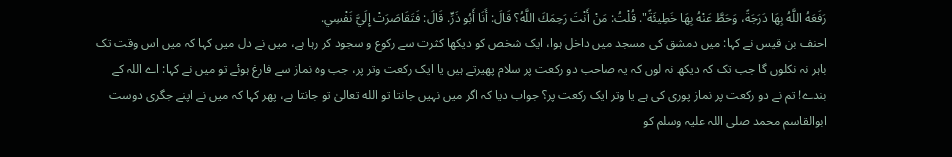رَفَعَهُ اللَّهُ بِهَا دَرَجَةً، وَحَطَّ عَنْهُ بِهَا خَطِيئَةً". قُلْتُ: مَنْ أَنْتَ رَحِمَكَ اللَّهُ؟ قَالَ: أَنَا أَبُو ذَرٍّ. قَالَ: فَتَقَاصَرَتْ إِلَيَّ نَفْسِي.
احنف بن قیس نے کہا: میں دمشق کی مسجد میں داخل ہوا، ایک شخص کو دیکھا کثرت سے رکوع و سجود کر رہا ہے، میں نے دل میں کہا کہ میں اس وقت تک باہر نہ نکلوں گا جب تک کہ دیکھ نہ لوں کہ یہ صاحب دو رکعت پر سلام پھیرتے ہیں یا ایک رکعت وتر پر، جب وہ نماز سے فارغ ہوئے تو میں نے کہا: اے اللہ کے بندے! تم نے دو رکعت پر نماز پوری کی ہے یا وتر ایک رکعت پر؟ جواب دیا کہ اگر میں نہیں جانتا تو الله تعالیٰ تو جانتا ہے، پھر کہا کہ میں نے اپنے جگری دوست ابوالقاسم محمد صلی اللہ علیہ وسلم کو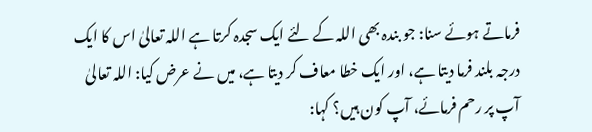فرماتے ہوئے سنا: جو بندہ بھی اللہ کے لئے ایک سجدہ کرتا ہے اللہ تعالیٰ اس کا ایک درجہ بلند فرما دیتا ہے، اور ایک خطا معاف کر دیتا ہے، میں نے عرض کیا: اللہ تعالیٰ آپ پر رحم فرمائے، آپ کون ہیں؟ کہا: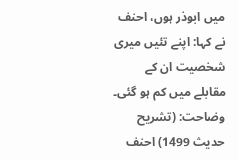میں ابوذر ہوں، احنف نے کہا: اپنے تئیں میری شخصیت ان کے مقابلے میں کم ہو گئی۔
وضاحت: (تشریح حدیث 1499) احنف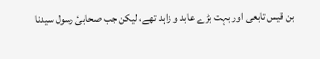بن قیس تابعی اور بہت بڑے عابد و زاہد تھے، لیکن جب صحابیٔ رسول سیدنا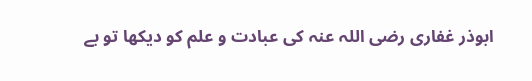ابوذر غفاری رضی اللہ عنہ کی عبادت و علم کو دیکھا تو بے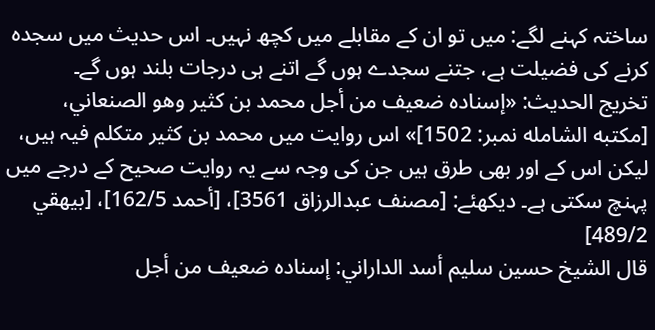ساختہ کہنے لگے: میں تو ان کے مقابلے میں کچھ نہیں۔ اس حدیث میں سجدہ کرنے کی فضیلت ہے، جتنے سجدے ہوں گے اتنے ہی درجات بلند ہوں گے۔
تخریج الحدیث: «إسناده ضعيف من أجل محمد بن كثير وهو الصنعاني، [مكتبه الشامله نمبر: 1502]» اس روایت میں محمد بن کثیر متکلم فیہ ہیں، لیکن اس کے اور بھی طرق ہیں جن کی وجہ سے یہ روایت صحیح کے درجے میں پہنچ سکتی ہے۔ دیکھئے: [مصنف عبدالرزاق 3561]، [أحمد 162/5]، [بيهقي 489/2]
قال الشيخ حسين سليم أسد الداراني: إسناده ضعيف من أجل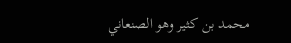محمد بن كثير وهو الصنعاني